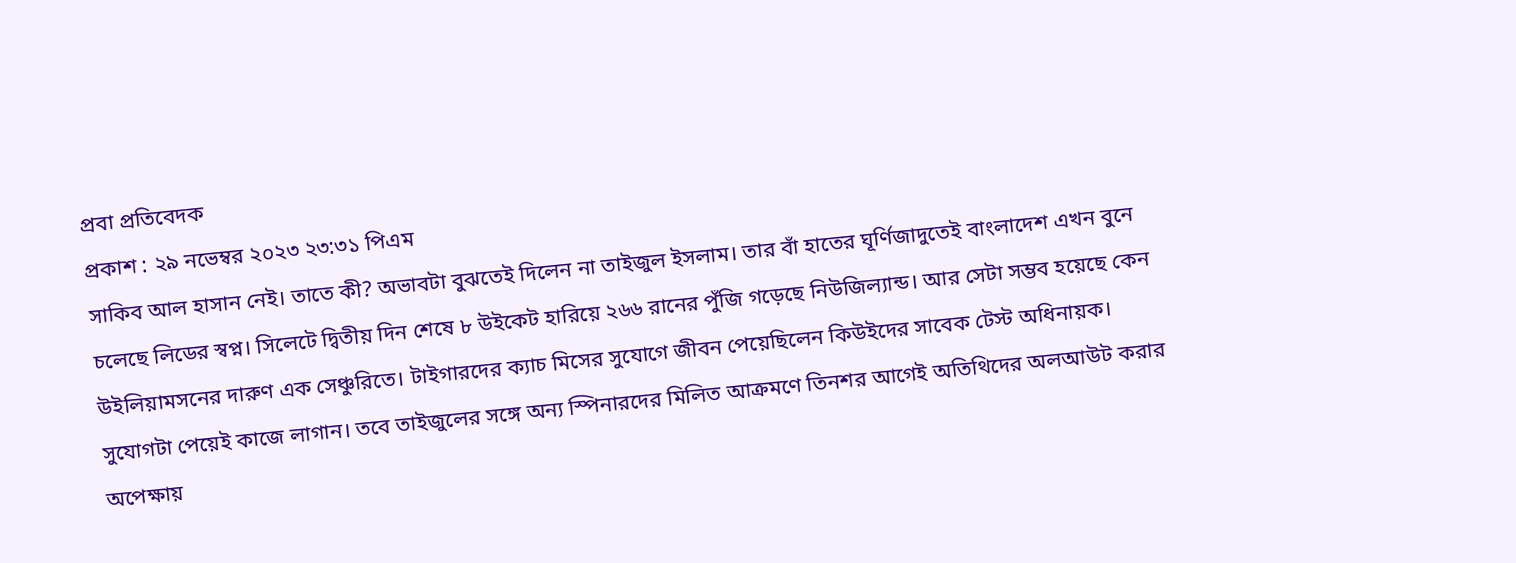প্রবা প্রতিবেদক
প্রকাশ : ২৯ নভেম্বর ২০২৩ ২৩:৩১ পিএম
সাকিব আল হাসান নেই। তাতে কী? অভাবটা বুঝতেই দিলেন না তাইজুল ইসলাম। তার বাঁ হাতের ঘূর্ণিজাদুতেই বাংলাদেশ এখন বুনে চলেছে লিডের স্বপ্ন। সিলেটে দ্বিতীয় দিন শেষে ৮ উইকেট হারিয়ে ২৬৬ রানের পুঁজি গড়েছে নিউজিল্যান্ড। আর সেটা সম্ভব হয়েছে কেন উইলিয়ামসনের দারুণ এক সেঞ্চুরিতে। টাইগারদের ক্যাচ মিসের সুযোগে জীবন পেয়েছিলেন কিউইদের সাবেক টেস্ট অধিনায়ক। সুযোগটা পেয়েই কাজে লাগান। তবে তাইজুলের সঙ্গে অন্য স্পিনারদের মিলিত আক্রমণে তিনশর আগেই অতিথিদের অলআউট করার অপেক্ষায়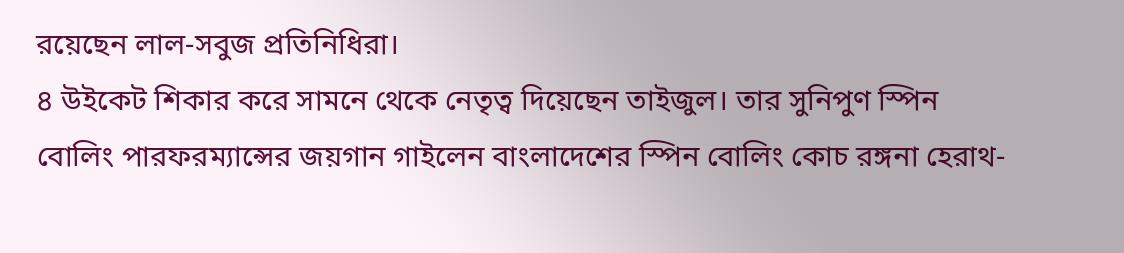রয়েছেন লাল-সবুজ প্রতিনিধিরা।
৪ উইকেট শিকার করে সামনে থেকে নেতৃত্ব দিয়েছেন তাইজুল। তার সুনিপুণ স্পিন বোলিং পারফরম্যান্সের জয়গান গাইলেন বাংলাদেশের স্পিন বোলিং কোচ রঙ্গনা হেরাথ-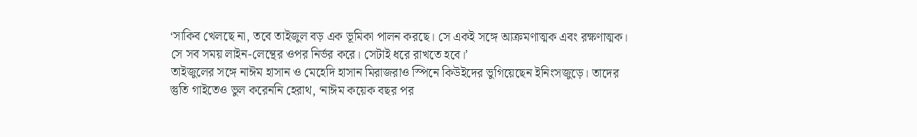‘সাকিব খেলছে না, তবে তাইজুল বড় এক ভূমিকা পালন করছে। সে একই সঙ্গে আক্রমণাত্মক এবং রক্ষণাত্মক। সে সব সময় লাইন-লেন্থের ওপর নির্ভর করে। সেটাই ধরে রাখতে হবে।’
তাইজুলের সঙ্গে নাঈম হাসান ও মেহেদি হাসান মিরাজরাও স্পিনে কিউইদের ভুগিয়েছেন ইনিংসজুড়ে। তাদের স্তুতি গাইতেও ভুল করেননি হেরাথ, ‘নাঈম কয়েক বছর পর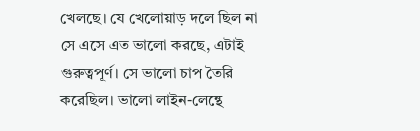খেলছে। যে খেলোয়াড় দলে ছিল না সে এসে এত ভালো করছে, এটাই গুরুত্বপূর্ণ। সে ভালো চাপ তৈরি করেছিল। ভালো লাইন-লেন্থে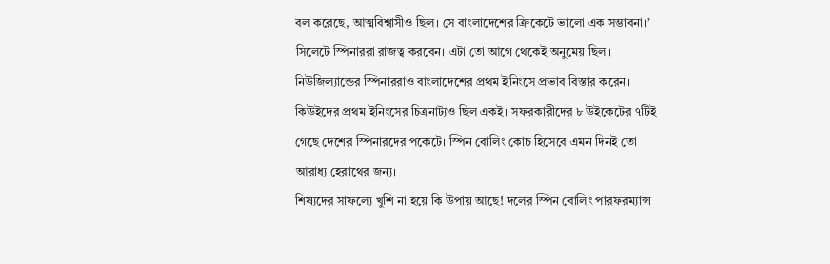বল করেছে, আত্মবিশ্বাসীও ছিল। সে বাংলাদেশের ক্রিকেটে ভালো এক সম্ভাবনা।’
সিলেটে স্পিনাররা রাজত্ব করবেন। এটা তো আগে থেকেই অনুমেয় ছিল। নিউজিল্যান্ডের স্পিনাররাও বাংলাদেশের প্রথম ইনিংসে প্রভাব বিস্তার করেন। কিউইদের প্রথম ইনিংসের চিত্রনাট্যও ছিল একই। সফরকারীদের ৮ উইকেটের ৭টিই গেছে দেশের স্পিনারদের পকেটে। স্পিন বোলিং কোচ হিসেবে এমন দিনই তো আরাধ্য হেরাথের জন্য।
শিষ্যদের সাফল্যে খুশি না হয়ে কি উপায় আছে! দলের স্পিন বোলিং পারফরম্যান্স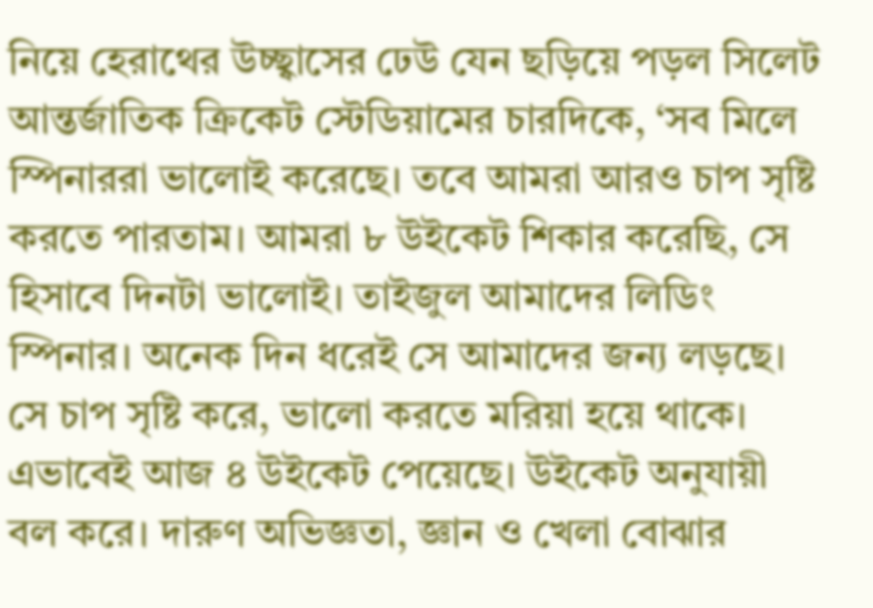নিয়ে হেরাথের উচ্ছ্বাসের ঢেউ যেন ছড়িয়ে পড়ল সিলেট আন্তর্জাতিক ক্রিকেট স্টেডিয়ামের চারদিকে, ‘সব মিলে স্পিনাররা ভালোই করেছে। তবে আমরা আরও চাপ সৃষ্টি করতে পারতাম। আমরা ৮ উইকেট শিকার করেছি, সে হিসাবে দিনটা ভালোই। তাইজুল আমাদের লিডিং স্পিনার। অনেক দিন ধরেই সে আমাদের জন্য লড়ছে। সে চাপ সৃষ্টি করে, ভালো করতে মরিয়া হয়ে থাকে। এভাবেই আজ ৪ উইকেট পেয়েছে। উইকেট অনুযায়ী বল করে। দারুণ অভিজ্ঞতা, জ্ঞান ও খেলা বোঝার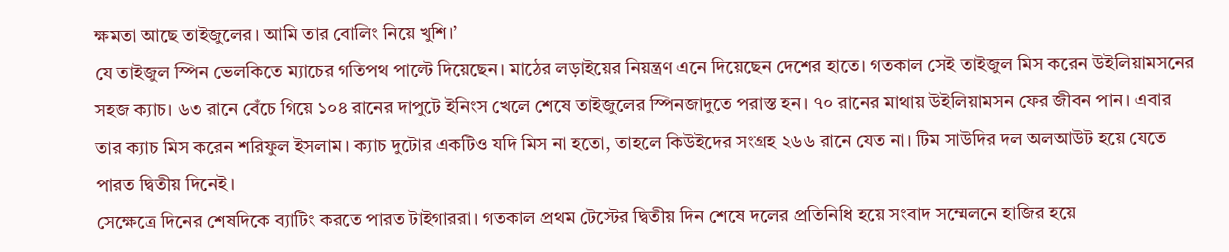ক্ষমতা আছে তাইজুলের। আমি তার বোলিং নিয়ে খুশি।’
যে তাইজুল স্পিন ভেলকিতে ম্যাচের গতিপথ পাল্টে দিয়েছেন। মাঠের লড়াইয়ের নিয়ন্ত্রণ এনে দিয়েছেন দেশের হাতে। গতকাল সেই তাইজুল মিস করেন উইলিয়ামসনের সহজ ক্যাচ। ৬৩ রানে বেঁচে গিয়ে ১০৪ রানের দাপুটে ইনিংস খেলে শেষে তাইজুলের স্পিনজাদুতে পরাস্ত হন। ৭০ রানের মাথায় উইলিয়ামসন ফের জীবন পান। এবার তার ক্যাচ মিস করেন শরিফুল ইসলাম। ক্যাচ দুটোর একটিও যদি মিস না হতো, তাহলে কিউইদের সংগ্রহ ২৬৬ রানে যেত না। টিম সাউদির দল অলআউট হয়ে যেতে পারত দ্বিতীয় দিনেই।
সেক্ষেত্রে দিনের শেষদিকে ব্যাটিং করতে পারত টাইগাররা। গতকাল প্রথম টেস্টের দ্বিতীয় দিন শেষে দলের প্রতিনিধি হয়ে সংবাদ সম্মেলনে হাজির হয়ে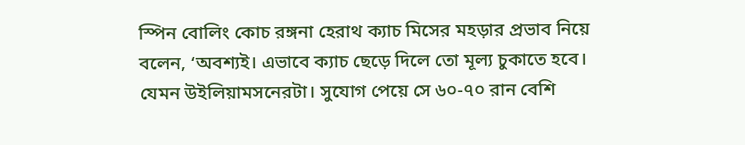স্পিন বোলিং কোচ রঙ্গনা হেরাথ ক্যাচ মিসের মহড়ার প্রভাব নিয়ে বলেন, ‘অবশ্যই। এভাবে ক্যাচ ছেড়ে দিলে তো মূল্য চুকাতে হবে। যেমন উইলিয়ামসনেরটা। সুযোগ পেয়ে সে ৬০-৭০ রান বেশি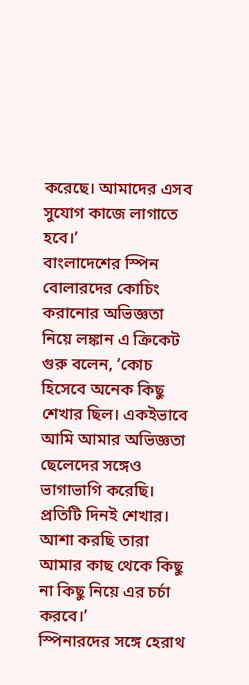করেছে। আমাদের এসব সুযোগ কাজে লাগাতে হবে।’
বাংলাদেশের স্পিন বোলারদের কোচিং করানোর অভিজ্ঞতা নিয়ে লঙ্কান এ ক্রিকেট গুরু বলেন, ‘কোচ হিসেবে অনেক কিছু শেখার ছিল। একইভাবে আমি আমার অভিজ্ঞতা ছেলেদের সঙ্গেও ভাগাভাগি করেছি। প্রতিটি দিনই শেখার। আশা করছি তারা আমার কাছ থেকে কিছু না কিছু নিয়ে এর চর্চা করবে।’
স্পিনারদের সঙ্গে হেরাথ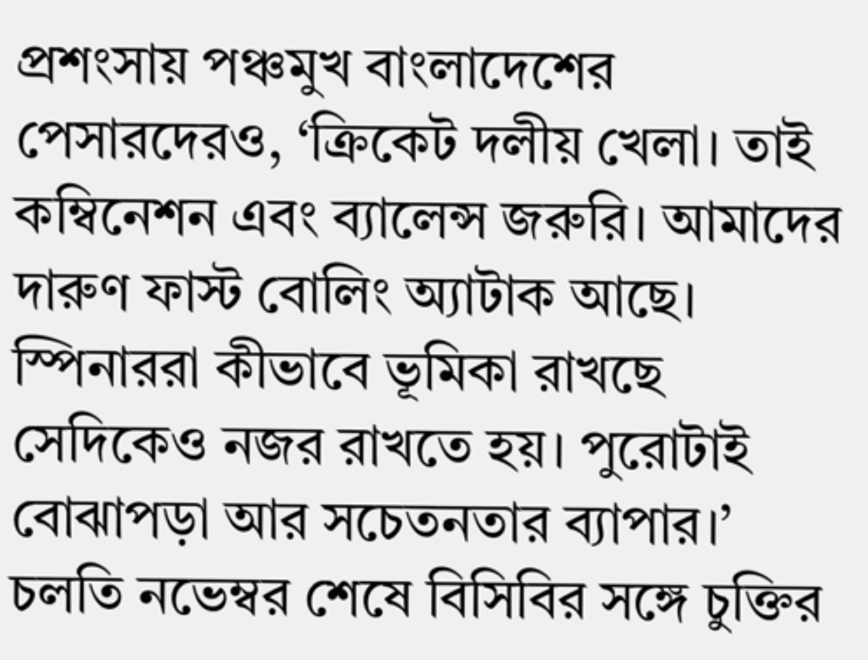প্রশংসায় পঞ্চমুখ বাংলাদেশের পেসারদেরও, ‘ক্রিকেট দলীয় খেলা। তাই কম্বিনেশন এবং ব্যালেন্স জরুরি। আমাদের দারুণ ফাস্ট বোলিং অ্যাটাক আছে। স্পিনাররা কীভাবে ভূমিকা রাখছে সেদিকেও নজর রাখতে হয়। পুরোটাই বোঝাপড়া আর সচেতনতার ব্যাপার।’
চলতি নভেম্বর শেষে বিসিবির সঙ্গে চুক্তির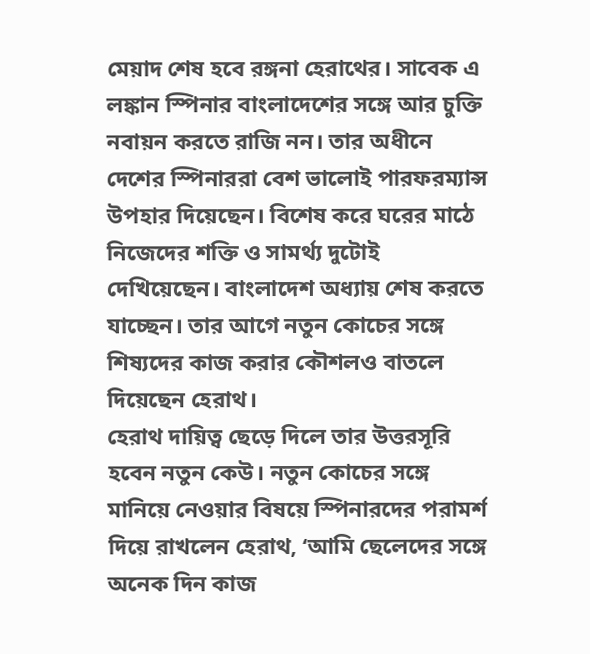মেয়াদ শেষ হবে রঙ্গনা হেরাথের। সাবেক এ লঙ্কান স্পিনার বাংলাদেশের সঙ্গে আর চুক্তি নবায়ন করতে রাজি নন। তার অধীনে দেশের স্পিনাররা বেশ ভালোই পারফরম্যান্স উপহার দিয়েছেন। বিশেষ করে ঘরের মাঠে নিজেদের শক্তি ও সামর্থ্য দুটোই দেখিয়েছেন। বাংলাদেশ অধ্যায় শেষ করতে যাচ্ছেন। তার আগে নতুন কোচের সঙ্গে শিষ্যদের কাজ করার কৌশলও বাতলে দিয়েছেন হেরাথ।
হেরাথ দায়িত্ব ছেড়ে দিলে তার উত্তরসূরি হবেন নতুন কেউ। নতুন কোচের সঙ্গে মানিয়ে নেওয়ার বিষয়ে স্পিনারদের পরামর্শ দিয়ে রাখলেন হেরাথ, ‘আমি ছেলেদের সঙ্গে অনেক দিন কাজ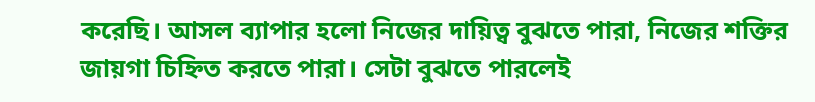করেছি। আসল ব্যাপার হলো নিজের দায়িত্ব বুঝতে পারা, নিজের শক্তির জায়গা চিহ্নিত করতে পারা। সেটা বুঝতে পারলেই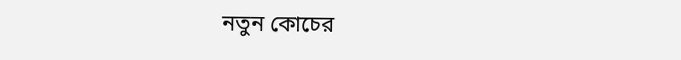নতুন কোচের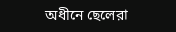অধীনে ছেলেরা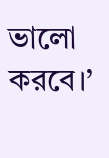ভালো করবে।’